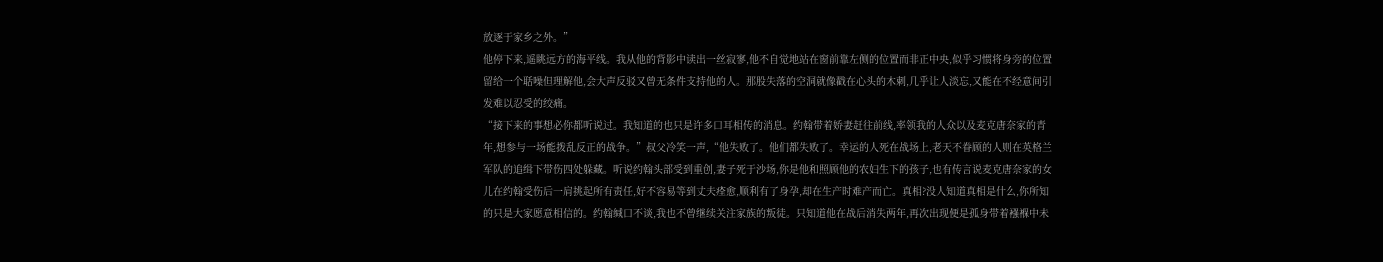放逐于家乡之外。”
他停下来,遥眺远方的海平线。我从他的背影中读出一丝寂寥,他不自觉地站在窗前靠左侧的位置而非正中央,似乎习惯将身旁的位置留给一个聒噪但理解他,会大声反驳又曾无条件支持他的人。那股失落的空洞就像戳在心头的木刺,几乎让人淡忘,又能在不经意间引发难以忍受的绞痛。
“接下来的事想必你都听说过。我知道的也只是许多口耳相传的消息。约翰带着娇妻赶往前线,率领我的人众以及麦克唐奈家的青年,想参与一场能拨乱反正的战争。”叔父冷笑一声,“他失败了。他们都失败了。幸运的人死在战场上,老天不眷顾的人则在英格兰军队的追缉下带伤四处躲藏。听说约翰头部受到重创,妻子死于沙场,你是他和照顾他的农妇生下的孩子,也有传言说麦克唐奈家的女儿在约翰受伤后一肩挑起所有责任,好不容易等到丈夫痊愈,顺利有了身孕,却在生产时难产而亡。真相?没人知道真相是什么,你所知的只是大家愿意相信的。约翰缄口不谈,我也不曾继续关注家族的叛徒。只知道他在战后消失两年,再次出现便是孤身带着襁褓中未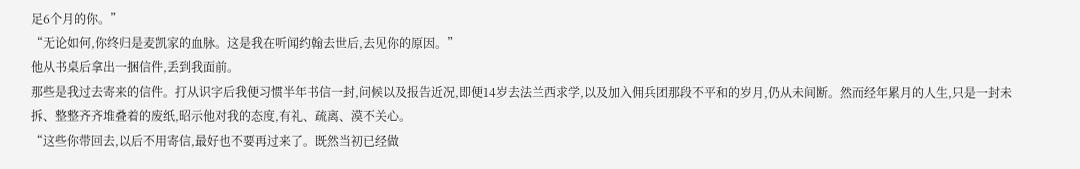足6个月的你。”
“无论如何,你终归是麦凯家的血脉。这是我在听闻约翰去世后,去见你的原因。”
他从书桌后拿出一捆信件,丢到我面前。
那些是我过去寄来的信件。打从识字后我便习惯半年书信一封,问候以及报告近况,即便14岁去法兰西求学,以及加入佣兵团那段不平和的岁月,仍从未间断。然而经年累月的人生,只是一封未拆、整整齐齐堆叠着的废纸,昭示他对我的态度,有礼、疏离、漠不关心。
“这些你带回去,以后不用寄信,最好也不要再过来了。既然当初已经做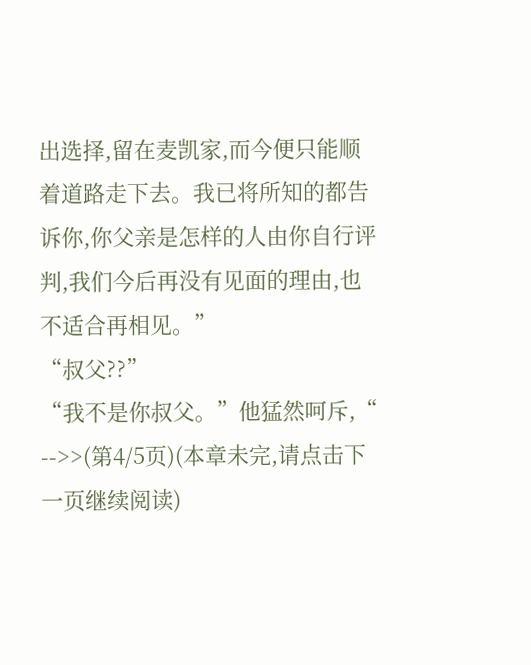出选择,留在麦凯家,而今便只能顺着道路走下去。我已将所知的都告诉你,你父亲是怎样的人由你自行评判,我们今后再没有见面的理由,也不适合再相见。”
“叔父??”
“我不是你叔父。”他猛然呵斥,“
-->>(第4/5页)(本章未完,请点击下一页继续阅读)